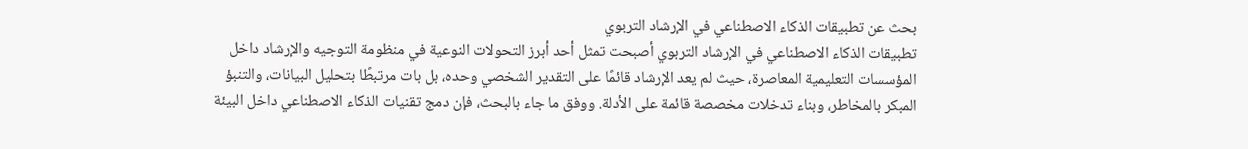بحث عن تطبيقات الذكاء الاصطناعي في الإرشاد التربوي
تطبيقات الذكاء الاصطناعي في الإرشاد التربوي أصبحت تمثل أحد أبرز التحولات النوعية في منظومة التوجيه والإرشاد داخل المؤسسات التعليمية المعاصرة، حيث لم يعد الإرشاد قائمًا على التقدير الشخصي وحده، بل بات مرتبطًا بتحليل البيانات، والتنبؤ المبكر بالمخاطر، وبناء تدخلات مخصصة قائمة على الأدلة. ووفق ما جاء بالبحث، فإن دمج تقنيات الذكاء الاصطناعي داخل البيئة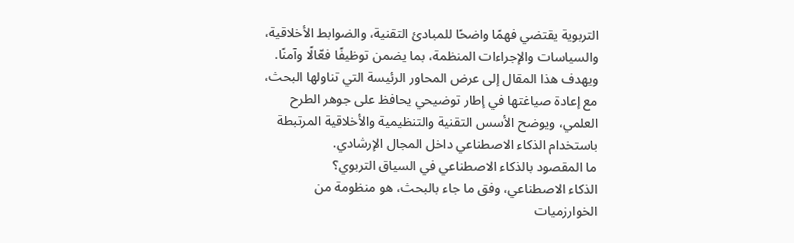التربوية يقتضي فهمًا واضحًا للمبادئ التقنية، والضوابط الأخلاقية، والسياسات والإجراءات المنظمة، بما يضمن توظيفًا فعّالًا وآمنًا.
ويهدف هذا المقال إلى عرض المحاور الرئيسة التي تناولها البحث، مع إعادة صياغتها في إطار توضيحي يحافظ على جوهر الطرح العلمي، ويوضح الأسس التقنية والتنظيمية والأخلاقية المرتبطة باستخدام الذكاء الاصطناعي داخل المجال الإرشادي.
ما المقصود بالذكاء الاصطناعي في السياق التربوي؟
الذكاء الاصطناعي، وفق ما جاء بالبحث، هو منظومة من الخوارزميات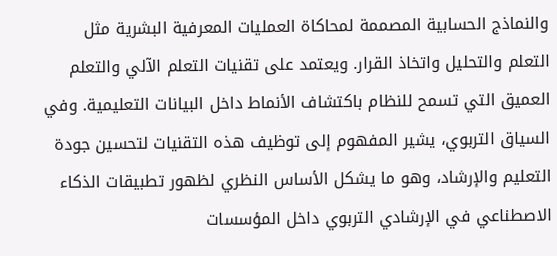والنماذج الحسابية المصممة لمحاكاة العمليات المعرفية البشرية مثل التعلم والتحليل واتخاذ القرار. ويعتمد على تقنيات التعلم الآلي والتعلم العميق التي تسمح للنظام باكتشاف الأنماط داخل البيانات التعليمية. وفي السياق التربوي، يشير المفهوم إلى توظيف هذه التقنيات لتحسين جودة التعليم والإرشاد، وهو ما يشكل الأساس النظري لظهور تطبيقات الذكاء الاصطناعي في الإرشادي التربوي داخل المؤسسات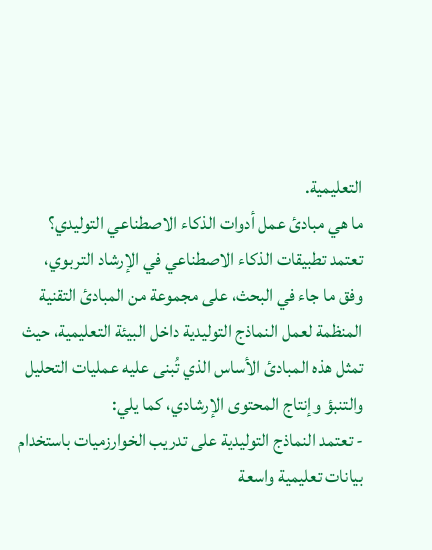التعليمية.
ما هي مبادئ عمل أدوات الذكاء الاصطناعي التوليدي؟
تعتمد تطبيقات الذكاء الاصطناعي في الإرشاد التربوي، وفق ما جاء في البحث، على مجموعة من المبادئ التقنية المنظمة لعمل النماذج التوليدية داخل البيئة التعليمية، حيث تمثل هذه المبادئ الأساس الذي تُبنى عليه عمليات التحليل والتنبؤ وإنتاج المحتوى الإرشادي، كما يلي:
- تعتمد النماذج التوليدية على تدريب الخوارزميات باستخدام بيانات تعليمية واسعة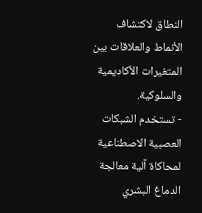النطاق لاكتشاف الأنماط والعلاقات بين المتغيرات الأكاديمية والسلوكية.
- تستخدم الشبكات العصبية الاصطناعية لمحاكاة آلية معالجة الدماغ البشري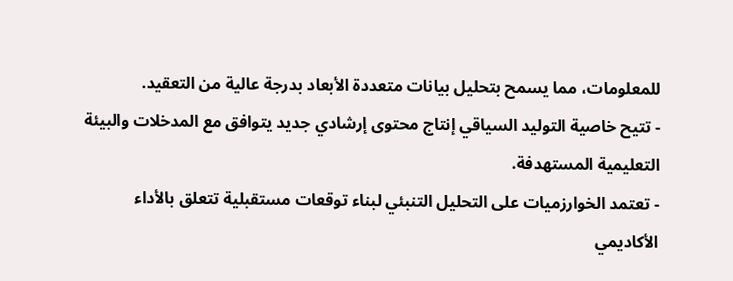للمعلومات، مما يسمح بتحليل بيانات متعددة الأبعاد بدرجة عالية من التعقيد.
- تتيح خاصية التوليد السياقي إنتاج محتوى إرشادي جديد يتوافق مع المدخلات والبيئة التعليمية المستهدفة.
- تعتمد الخوارزميات على التحليل التنبئي لبناء توقعات مستقبلية تتعلق بالأداء الأكاديمي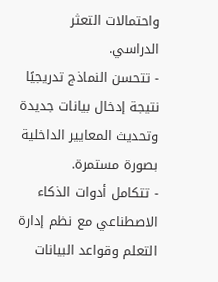واحتمالات التعثر الدراسي.
- تتحسن النماذج تدريجيًا نتيجة إدخال بيانات جديدة وتحديث المعايير الداخلية بصورة مستمرة.
- تتكامل أدوات الذكاء الاصطناعي مع نظم إدارة التعلم وقواعد البيانات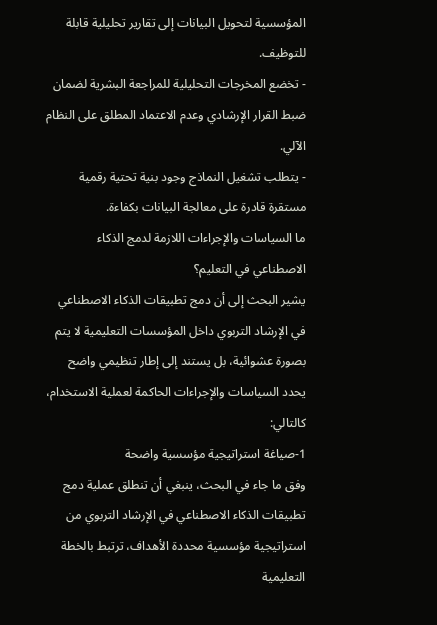المؤسسية لتحويل البيانات إلى تقارير تحليلية قابلة للتوظيف.
- تخضع المخرجات التحليلية للمراجعة البشرية لضمان ضبط القرار الإرشادي وعدم الاعتماد المطلق على النظام الآلي.
- يتطلب تشغيل النماذج وجود بنية تحتية رقمية مستقرة قادرة على معالجة البيانات بكفاءة.
ما السياسات والإجراءات اللازمة لدمج الذكاء الاصطناعي في التعليم؟
يشير البحث إلى أن دمج تطبيقات الذكاء الاصطناعي في الإرشاد التربوي داخل المؤسسات التعليمية لا يتم بصورة عشوائية، بل يستند إلى إطار تنظيمي واضح يحدد السياسات والإجراءات الحاكمة لعملية الاستخدام، كالتالي:
1-صياغة استراتيجية مؤسسية واضحة
وفق ما جاء في البحث، ينبغي أن تنطلق عملية دمج تطبيقات الذكاء الاصطناعي في الإرشاد التربوي من استراتيجية مؤسسية محددة الأهداف، ترتبط بالخطة التعليمية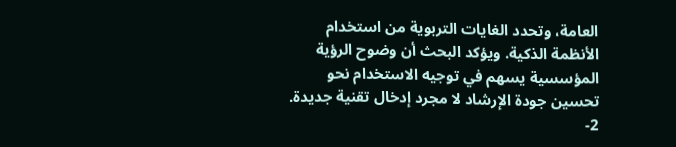العامة، وتحدد الغايات التربوية من استخدام الأنظمة الذكية. ويؤكد البحث أن وضوح الرؤية المؤسسية يسهم في توجيه الاستخدام نحو تحسين جودة الإرشاد لا مجرد إدخال تقنية جديدة.
2-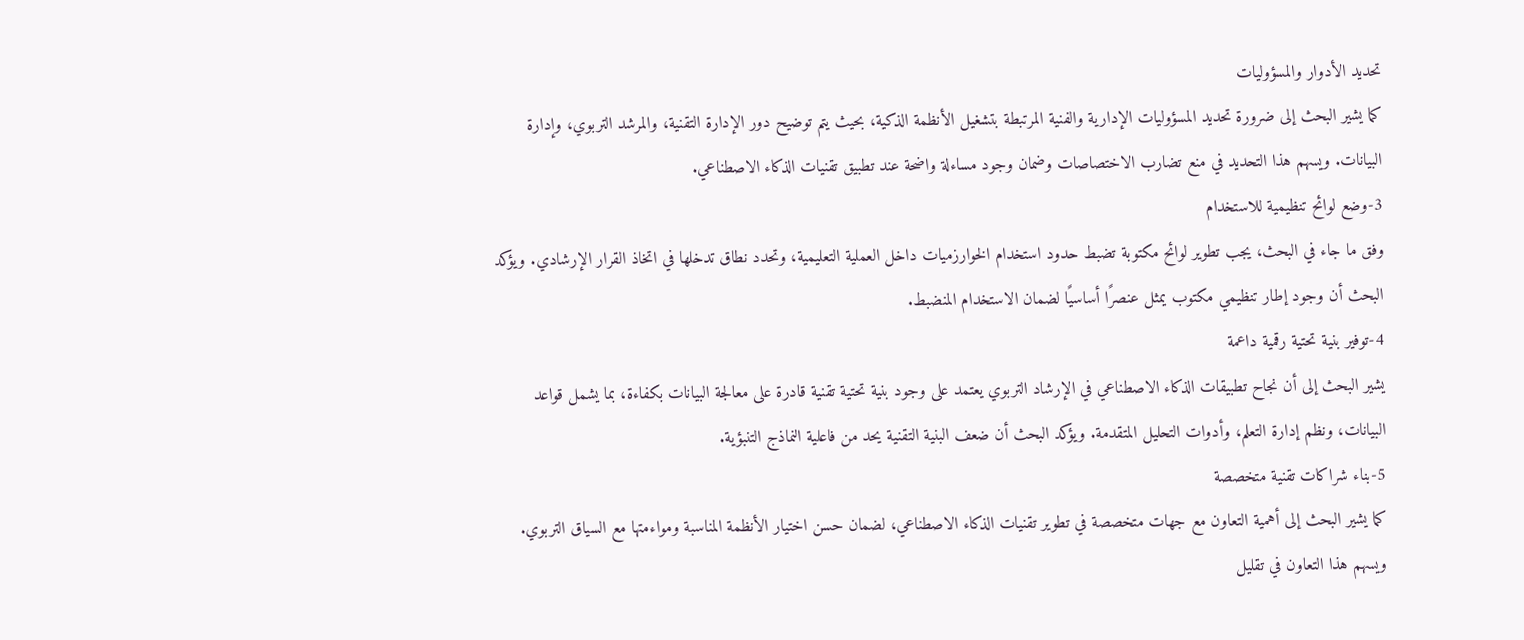تحديد الأدوار والمسؤوليات
كما يشير البحث إلى ضرورة تحديد المسؤوليات الإدارية والفنية المرتبطة بتشغيل الأنظمة الذكية، بحيث يتم توضيح دور الإدارة التقنية، والمرشد التربوي، وإدارة البيانات. ويسهم هذا التحديد في منع تضارب الاختصاصات وضمان وجود مساءلة واضحة عند تطبيق تقنيات الذكاء الاصطناعي.
3-وضع لوائح تنظيمية للاستخدام
وفق ما جاء في البحث، يجب تطوير لوائح مكتوبة تضبط حدود استخدام الخوارزميات داخل العملية التعليمية، وتحدد نطاق تدخلها في اتخاذ القرار الإرشادي. ويؤكد البحث أن وجود إطار تنظيمي مكتوب يمثل عنصرًا أساسيًا لضمان الاستخدام المنضبط.
4-توفير بنية تحتية رقمية داعمة
يشير البحث إلى أن نجاح تطبيقات الذكاء الاصطناعي في الإرشاد التربوي يعتمد على وجود بنية تحتية تقنية قادرة على معالجة البيانات بكفاءة، بما يشمل قواعد البيانات، ونظم إدارة التعلم، وأدوات التحليل المتقدمة. ويؤكد البحث أن ضعف البنية التقنية يحد من فاعلية النماذج التنبؤية.
5-بناء شراكات تقنية متخصصة
كما يشير البحث إلى أهمية التعاون مع جهات متخصصة في تطوير تقنيات الذكاء الاصطناعي، لضمان حسن اختيار الأنظمة المناسبة ومواءمتها مع السياق التربوي. ويسهم هذا التعاون في تقليل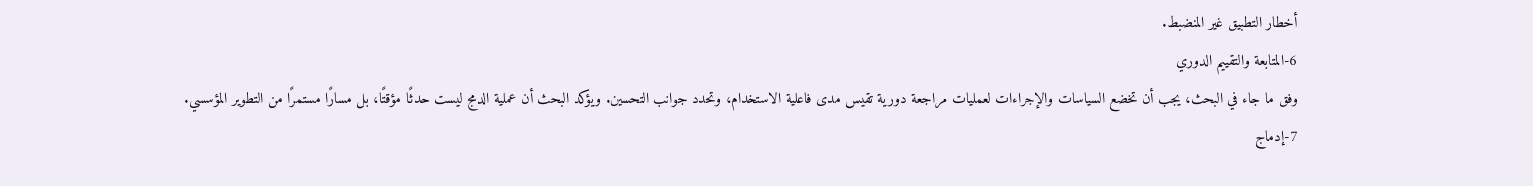أخطار التطبيق غير المنضبط.
6-المتابعة والتقييم الدوري
وفق ما جاء في البحث، يجب أن تخضع السياسات والإجراءات لعمليات مراجعة دورية تقيس مدى فاعلية الاستخدام، وتحدد جوانب التحسين. ويؤكد البحث أن عملية الدمج ليست حدثًا مؤقتًا، بل مسارًا مستمرًا من التطوير المؤسسي.
7-إدماج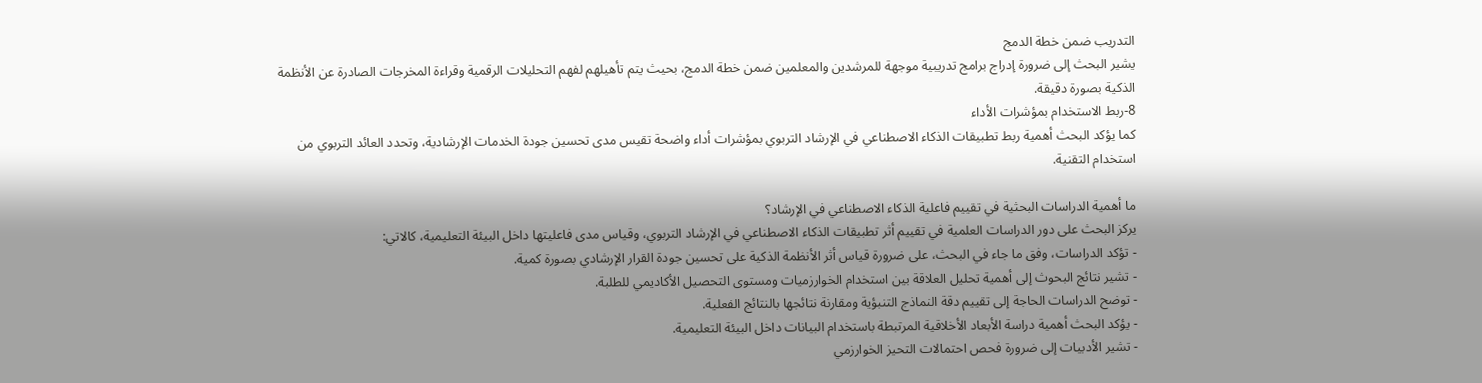التدريب ضمن خطة الدمج
يشير البحث إلى ضرورة إدراج برامج تدريبية موجهة للمرشدين والمعلمين ضمن خطة الدمج، بحيث يتم تأهيلهم لفهم التحليلات الرقمية وقراءة المخرجات الصادرة عن الأنظمة الذكية بصورة دقيقة.
8-ربط الاستخدام بمؤشرات الأداء
كما يؤكد البحث أهمية ربط تطبيقات الذكاء الاصطناعي في الإرشاد التربوي بمؤشرات أداء واضحة تقيس مدى تحسين جودة الخدمات الإرشادية، وتحدد العائد التربوي من استخدام التقنية.

ما أهمية الدراسات البحثية في تقييم فاعلية الذكاء الاصطناعي في الإرشاد؟
يركز البحث على دور الدراسات العلمية في تقييم أثر تطبيقات الذكاء الاصطناعي في الإرشاد التربوي، وقياس مدى فاعليتها داخل البيئة التعليمية، كالاتي:
- تؤكد الدراسات، وفق ما جاء في البحث، على ضرورة قياس أثر الأنظمة الذكية على تحسين جودة القرار الإرشادي بصورة كمية.
- تشير نتائج البحوث إلى أهمية تحليل العلاقة بين استخدام الخوارزميات ومستوى التحصيل الأكاديمي للطلبة.
- توضح الدراسات الحاجة إلى تقييم دقة النماذج التنبؤية ومقارنة نتائجها بالنتائج الفعلية.
- يؤكد البحث أهمية دراسة الأبعاد الأخلاقية المرتبطة باستخدام البيانات داخل البيئة التعليمية.
- تشير الأدبيات إلى ضرورة فحص احتمالات التحيز الخوارزمي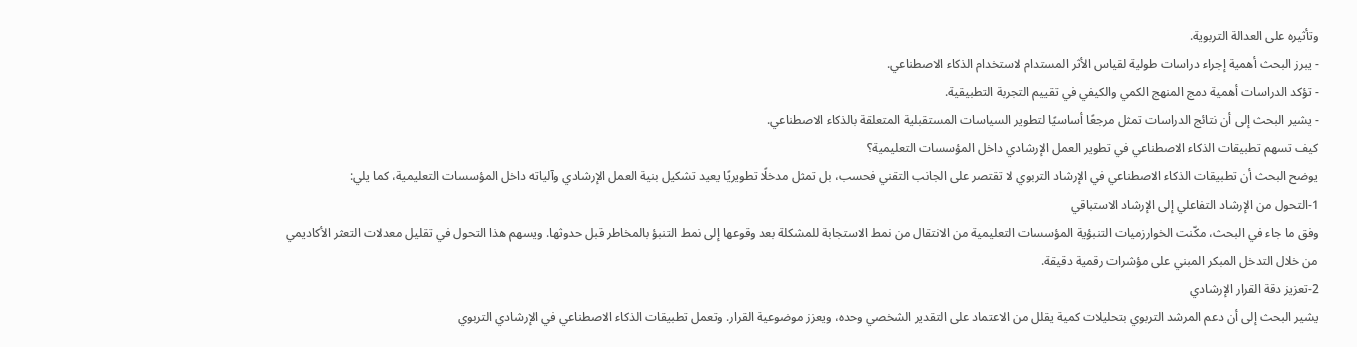وتأثيره على العدالة التربوية.
- يبرز البحث أهمية إجراء دراسات طولية لقياس الأثر المستدام لاستخدام الذكاء الاصطناعي.
- تؤكد الدراسات أهمية دمج المنهج الكمي والكيفي في تقييم التجربة التطبيقية.
- يشير البحث إلى أن نتائج الدراسات تمثل مرجعًا أساسيًا لتطوير السياسات المستقبلية المتعلقة بالذكاء الاصطناعي.
كيف تسهم تطبيقات الذكاء الاصطناعي في تطوير العمل الإرشادي داخل المؤسسات التعليمية؟
يوضح البحث أن تطبيقات الذكاء الاصطناعي في الإرشاد التربوي لا تقتصر على الجانب التقني فحسب، بل تمثل مدخلًا تطويريًا يعيد تشكيل بنية العمل الإرشادي وآلياته داخل المؤسسات التعليمية، كما يلي:
1-التحول من الإرشاد التفاعلي إلى الإرشاد الاستباقي
وفق ما جاء في البحث، مكّنت الخوارزميات التنبؤية المؤسسات التعليمية من الانتقال من نمط الاستجابة للمشكلة بعد وقوعها إلى نمط التنبؤ بالمخاطر قبل حدوثها. ويسهم هذا التحول في تقليل معدلات التعثر الأكاديمي من خلال التدخل المبكر المبني على مؤشرات رقمية دقيقة.
2-تعزيز دقة القرار الإرشادي
يشير البحث إلى أن دعم المرشد التربوي بتحليلات كمية يقلل من الاعتماد على التقدير الشخصي وحده، ويعزز موضوعية القرار. وتعمل تطبيقات الذكاء الاصطناعي في الإرشادي التربوي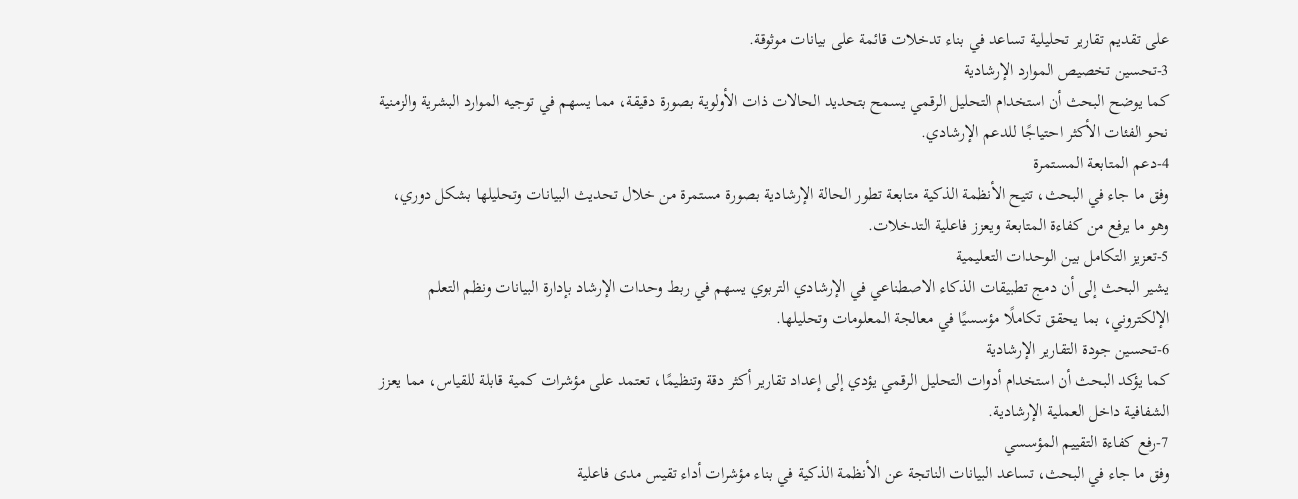على تقديم تقارير تحليلية تساعد في بناء تدخلات قائمة على بيانات موثوقة.
3-تحسين تخصيص الموارد الإرشادية
كما يوضح البحث أن استخدام التحليل الرقمي يسمح بتحديد الحالات ذات الأولوية بصورة دقيقة، مما يسهم في توجيه الموارد البشرية والزمنية نحو الفئات الأكثر احتياجًا للدعم الإرشادي.
4-دعم المتابعة المستمرة
وفق ما جاء في البحث، تتيح الأنظمة الذكية متابعة تطور الحالة الإرشادية بصورة مستمرة من خلال تحديث البيانات وتحليلها بشكل دوري، وهو ما يرفع من كفاءة المتابعة ويعزز فاعلية التدخلات.
5-تعزيز التكامل بين الوحدات التعليمية
يشير البحث إلى أن دمج تطبيقات الذكاء الاصطناعي في الإرشادي التربوي يسهم في ربط وحدات الإرشاد بإدارة البيانات ونظم التعلم الإلكتروني، بما يحقق تكاملًا مؤسسيًا في معالجة المعلومات وتحليلها.
6-تحسين جودة التقارير الإرشادية
كما يؤكد البحث أن استخدام أدوات التحليل الرقمي يؤدي إلى إعداد تقارير أكثر دقة وتنظيمًا، تعتمد على مؤشرات كمية قابلة للقياس، مما يعزز الشفافية داخل العملية الإرشادية.
7-رفع كفاءة التقييم المؤسسي
وفق ما جاء في البحث، تساعد البيانات الناتجة عن الأنظمة الذكية في بناء مؤشرات أداء تقيس مدى فاعلية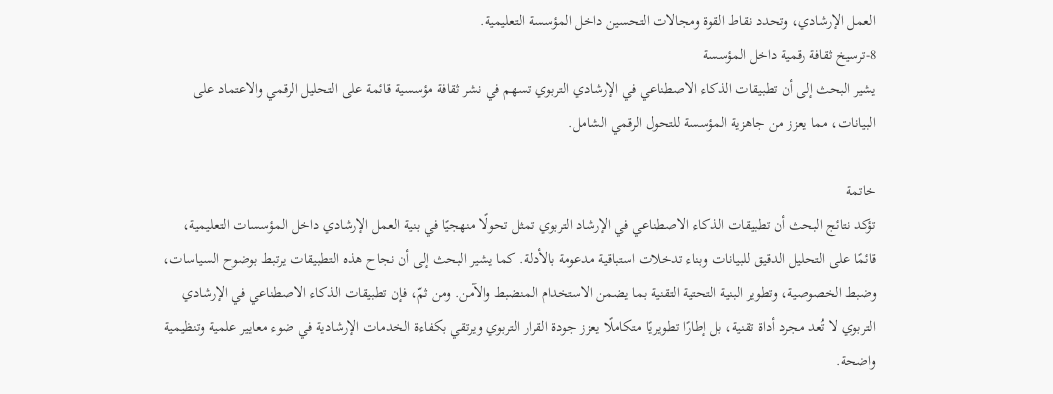العمل الإرشادي، وتحدد نقاط القوة ومجالات التحسين داخل المؤسسة التعليمية.
8-ترسيخ ثقافة رقمية داخل المؤسسة
يشير البحث إلى أن تطبيقات الذكاء الاصطناعي في الإرشادي التربوي تسهم في نشر ثقافة مؤسسية قائمة على التحليل الرقمي والاعتماد على البيانات، مما يعزز من جاهزية المؤسسة للتحول الرقمي الشامل.

خاتمة
تؤكد نتائج البحث أن تطبيقات الذكاء الاصطناعي في الإرشاد التربوي تمثل تحولًا منهجيًا في بنية العمل الإرشادي داخل المؤسسات التعليمية، قائمًا على التحليل الدقيق للبيانات وبناء تدخلات استباقية مدعومة بالأدلة. كما يشير البحث إلى أن نجاح هذه التطبيقات يرتبط بوضوح السياسات، وضبط الخصوصية، وتطوير البنية التحتية التقنية بما يضمن الاستخدام المنضبط والآمن. ومن ثمّ، فإن تطبيقات الذكاء الاصطناعي في الإرشادي التربوي لا تُعد مجرد أداة تقنية، بل إطارًا تطويريًا متكاملًا يعزز جودة القرار التربوي ويرتقي بكفاءة الخدمات الإرشادية في ضوء معايير علمية وتنظيمية واضحة.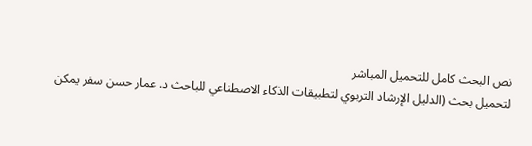نص البحث كامل للتحميل المباشر
لتحميل بحث (الدليل الإرشاد التربوي لتطبيقات الذكاء الاصطناعي للباحث د. عمار حسن سفر يمكن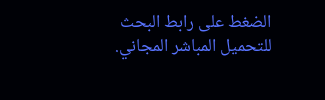الضغط على رابط البحث للتحميل المباشر المجاني.